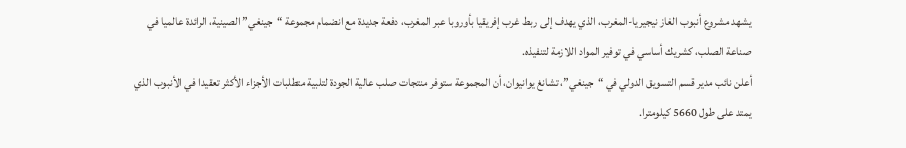يشهد مشروع أنبوب الغاز نيجيريا-المغرب، الذي يهدف إلى ربط غرب إفريقيا بأوروبا عبر المغرب، دفعة جديدة مع انضمام مجموعة “جينغي” الصينية، الرائدة عالميا في صناعة الصلب، كشريك أساسي في توفير المواد اللازمة لتنفيذه.
أعلن نائب مدير قسم التسويق الدولي في “جينغي”، تشانغ يوانيوان، أن المجموعة ستوفر منتجات صلب عالية الجودة لتلبية متطلبات الأجزاء الأكثر تعقيدا في الأنبوب الذي يمتد على طول 5660 كيلومترا.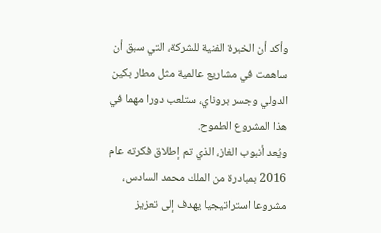وأكد أن الخبرة الفنية للشركة، التي سبق أن ساهمت في مشاريع عالمية مثل مطار بكين الدولي وجسر بروناي، ستلعب دورا مهما في هذا المشروع الطموح.
ويُعد أنبوب الغاز، الذي تم إطلاق فكرته عام 2016 بمبادرة من الملك محمد السادس، مشروعا استراتيجيا يهدف إلى تعزيز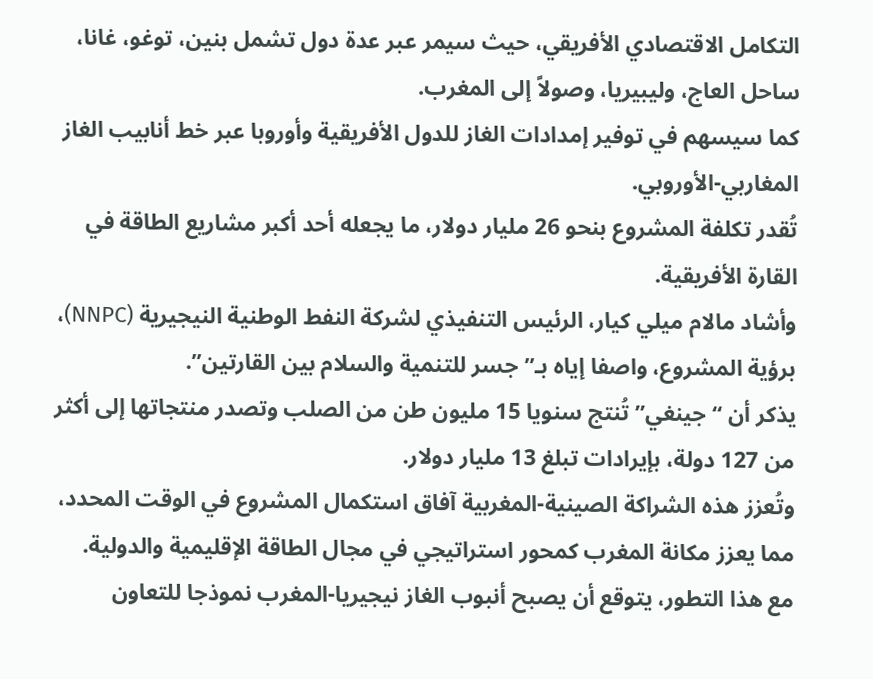التكامل الاقتصادي الأفريقي، حيث سيمر عبر عدة دول تشمل بنين، توغو، غانا، ساحل العاج، وليبيريا، وصولاً إلى المغرب.
كما سيسهم في توفير إمدادات الغاز للدول الأفريقية وأوروبا عبر خط أنابيب الغاز المغاربي-الأوروبي.
تُقدر تكلفة المشروع بنحو 26 مليار دولار، ما يجعله أحد أكبر مشاريع الطاقة في القارة الأفريقية.
وأشاد مالام ميلي كيار، الرئيس التنفيذي لشركة النفط الوطنية النيجيرية (NNPC)، برؤية المشروع، واصفا إياه بـ”جسر للتنمية والسلام بين القارتين”.
يذكر أن “جينغي” تُنتج سنويا 15 مليون طن من الصلب وتصدر منتجاتها إلى أكثر من 127 دولة، بإيرادات تبلغ 13 مليار دولار.
وتُعزز هذه الشراكة الصينية-المغربية آفاق استكمال المشروع في الوقت المحدد، مما يعزز مكانة المغرب كمحور استراتيجي في مجال الطاقة الإقليمية والدولية.
مع هذا التطور، يتوقع أن يصبح أنبوب الغاز نيجيريا-المغرب نموذجا للتعاون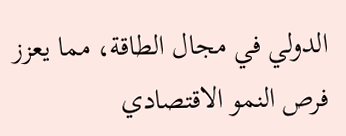الدولي في مجال الطاقة، مما يعزز فرص النمو الاقتصادي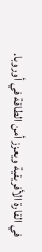في القارة الأفريقية ويعزز أمن الطاقة في أوروبا.